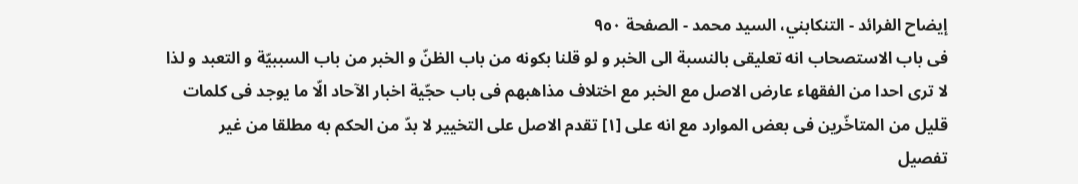إيضاح الفرائد - التنكابني، السيد محمد - الصفحة ٩٥٠
فى باب الاستصحاب انه تعليقى بالنسبة الى الخبر و لو قلنا بكونه من باب الظنّ و الخبر من باب السببيّة و التعبد و لذا لا ترى احدا من الفقهاء عارض الاصل مع الخبر مع اختلاف مذاهبهم فى باب حجّية اخبار الآحاد الّا ما يوجد فى كلمات قليل من المتاخّرين فى بعض الموارد مع انه على [١] تقدم الاصل على التخيير لا بدّ من الحكم به مطلقا من غير تفصيل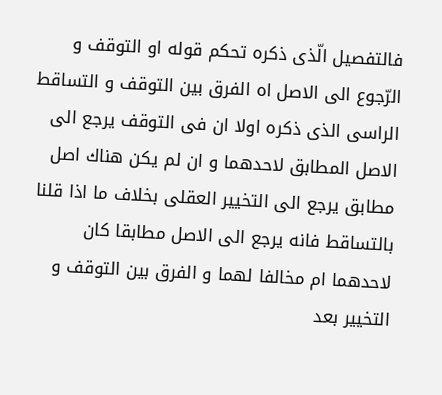فالتفصيل الّذى ذكره تحكم قوله او التوقف و الرّجوع الى الاصل اه الفرق بين التوقف و التساقط الراسى الذى ذكره اولا ان فى التوقف يرجع الى الاصل المطابق لاحدهما و ان لم يكن هناك اصل مطابق يرجع الى التخيير العقلى بخلاف ما اذا قلنا بالتساقط فانه يرجع الى الاصل مطابقا كان لاحدهما ام مخالفا لهما و الفرق بين التوقف و التخيير بعد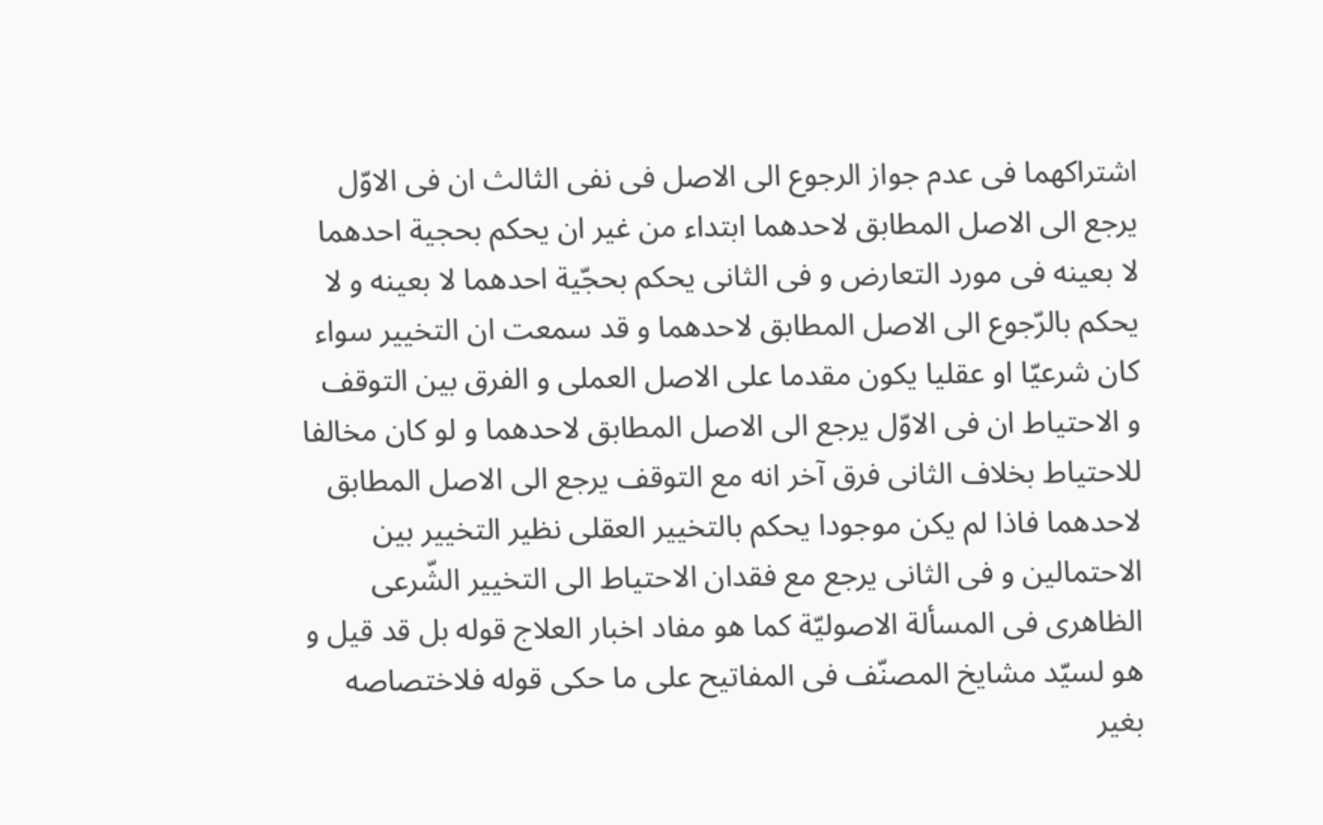اشتراكهما فى عدم جواز الرجوع الى الاصل فى نفى الثالث ان فى الاوّل يرجع الى الاصل المطابق لاحدهما ابتداء من غير ان يحكم بحجية احدهما لا بعينه فى مورد التعارض و فى الثانى يحكم بحجّية احدهما لا بعينه و لا يحكم بالرّجوع الى الاصل المطابق لاحدهما و قد سمعت ان التخيير سواء كان شرعيّا او عقليا يكون مقدما على الاصل العملى و الفرق بين التوقف و الاحتياط ان فى الاوّل يرجع الى الاصل المطابق لاحدهما و لو كان مخالفا للاحتياط بخلاف الثانى فرق آخر انه مع التوقف يرجع الى الاصل المطابق لاحدهما فاذا لم يكن موجودا يحكم بالتخيير العقلى نظير التخيير بين الاحتمالين و فى الثانى يرجع مع فقدان الاحتياط الى التخيير الشّرعى الظاهرى فى المسألة الاصوليّة كما هو مفاد اخبار العلاج قوله بل قد قيل و هو لسيّد مشايخ المصنّف فى المفاتيح على ما حكى قوله فلاختصاصه بغير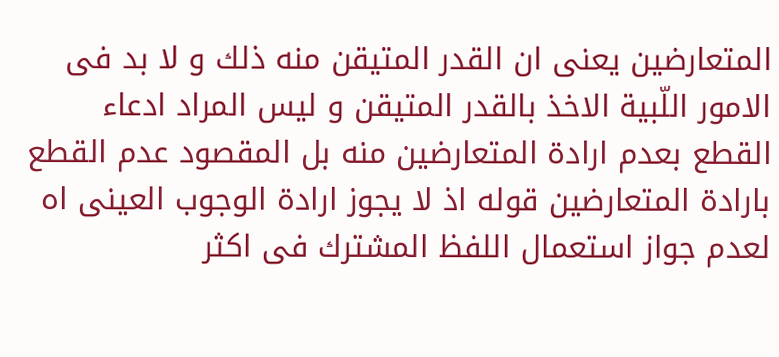المتعارضين يعنى ان القدر المتيقن منه ذلك و لا بد فى الامور اللّبية الاخذ بالقدر المتيقن و ليس المراد ادعاء القطع بعدم ارادة المتعارضين منه بل المقصود عدم القطع بارادة المتعارضين قوله اذ لا يجوز ارادة الوجوب العينى اه لعدم جواز استعمال اللفظ المشترك فى اكثر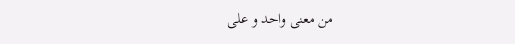من معنى واحد و على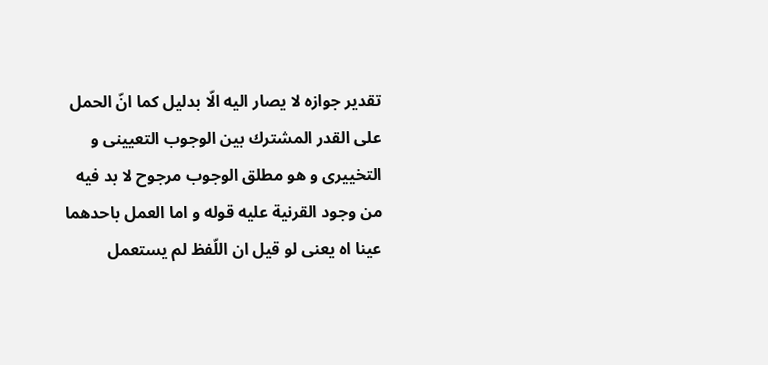تقدير جوازه لا يصار اليه الّا بدليل كما انّ الحمل على القدر المشترك بين الوجوب التعيينى و التخييرى و هو مطلق الوجوب مرجوح لا بد فيه من وجود القرنية عليه قوله و اما العمل باحدهما عينا اه يعنى لو قيل ان اللّفظ لم يستعمل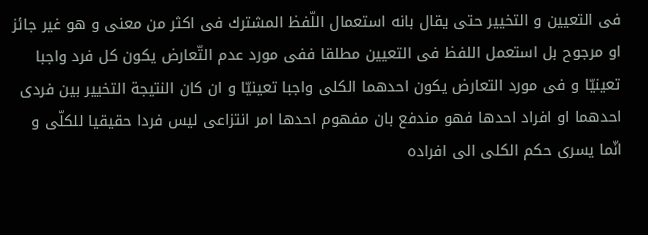فى التعيين و التخيير حتى يقال بانه استعمال اللّفظ المشترك فى اكثر من معنى و هو غير جائز او مرجوح بل استعمل اللفظ فى التعيين مطلقا ففى مورد عدم التّعارض يكون كل فرد واجبا تعينيّا و فى مورد التعارض يكون احدهما الكلى واجبا تعينيّا و ان كان النتيجة التخيير بين فردى احدهما او افراد احدها فهو مندفع بان مفهوم احدها امر انتزاعى ليس فردا حقيقيا للكلّى و انّما يسرى حكم الكلى الى افراده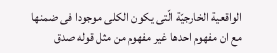الواقعية الخارجيّة الّتى يكون الكلى موجودا فى ضمنها مع ان مفهوم احدها غير مفهوم من مثل قوله صدق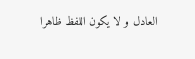العادل و لا يكون اللفظ ظاهرا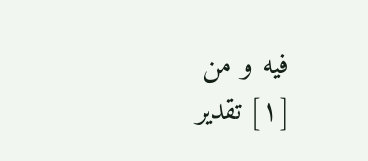فيه و من
[١] تقدير